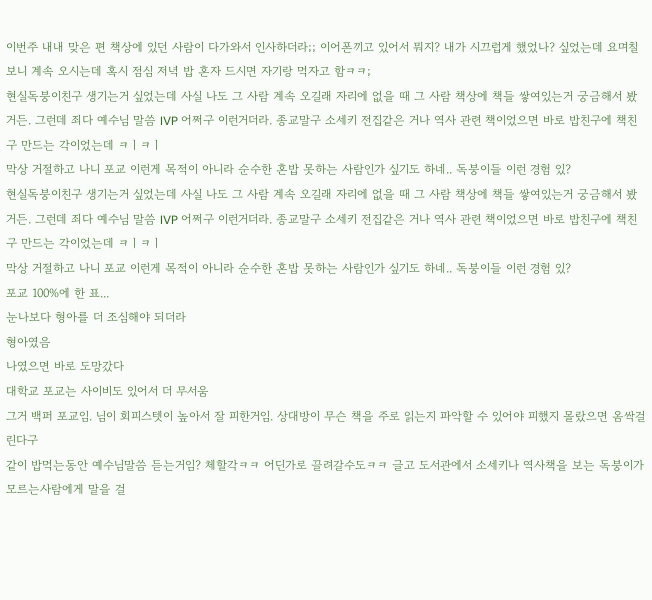이번주 내내 맞은 편 책상에 있던 사람이 다가와서 인사하더라;; 이어폰끼고 있어서 뭐지? 내가 시끄럽게 했었나? 싶었는데 요며칠 보니 계속 오시는데 혹시 점심 저녁 밥 혼자 드시면 자기랑 먹자고 함ㅋㅋ;
현실독붕이친구 생기는거 싶었는데 사실 나도 그 사람 계속 오길래 자리에 없을 때 그 사람 책상에 책들 쌓여있는거 궁금해서 봤거든. 그런데 죄다 예수님 말씀 IVP 어쩌구 이런거더라. 종교말구 소세키 전집같은 거나 역사 관련 책이었으면 바로 밥친구에 책친구 만드는 각이었는데 ㅋㅣㅋㅣ
막상 거절하고 나니 포교 이런게 목적이 아니라 순수한 혼밥 못하는 사람인가 싶기도 하네.. 독붕이들 이런 경험 있?
현실독붕이친구 생기는거 싶었는데 사실 나도 그 사람 계속 오길래 자리에 없을 때 그 사람 책상에 책들 쌓여있는거 궁금해서 봤거든. 그런데 죄다 예수님 말씀 IVP 어쩌구 이런거더라. 종교말구 소세키 전집같은 거나 역사 관련 책이었으면 바로 밥친구에 책친구 만드는 각이었는데 ㅋㅣㅋㅣ
막상 거절하고 나니 포교 이런게 목적이 아니라 순수한 혼밥 못하는 사람인가 싶기도 하네.. 독붕이들 이런 경험 있?
포교 100%에 한 표...
눈나보다 형아를 더 조심해야 되더라
형아였음
나였으면 바로 도망갔다
대학교 포교는 사이비도 있어서 더 무서움
그거 백퍼 포교임. 님이 회피스텟이 높아서 잘 피한거임. 상대방이 무슨 책을 주로 읽는지 파악할 수 있어야 피했지 몰랐으면 옴싹걸린다구
같이 밥먹는동안 예수님말씀 듣는거임? 체할각ㅋㅋ 어딘가로 끌려갈수도ㅋㅋ 글고 도서관에서 소세키나 역사책을 보는 독붕이가 모르는사람에게 말을 걸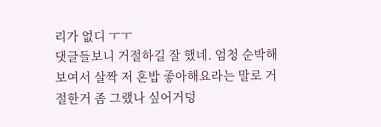리가 없디 ㅜㅜ
댓글들보니 거절하길 잘 했네. 엄청 순박해보여서 살짝 저 혼밥 좋아해요라는 말로 거절한거 좀 그랬나 싶어거덩